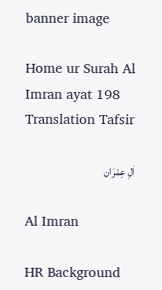banner image

Home ur Surah Al Imran ayat 198 Translation Tafsir

اٰلِ عِمْرَان

Al Imran

HR Background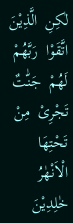لٰكِنِ  الَّذِیْنَ  اتَّقَوْا  رَبَّهُمْ  لَهُمْ  جَنّٰتٌ  تَجْرِیْ  مِنْ  تَحْتِهَا  الْاَنْهٰرُ  خٰلِدِیْنَ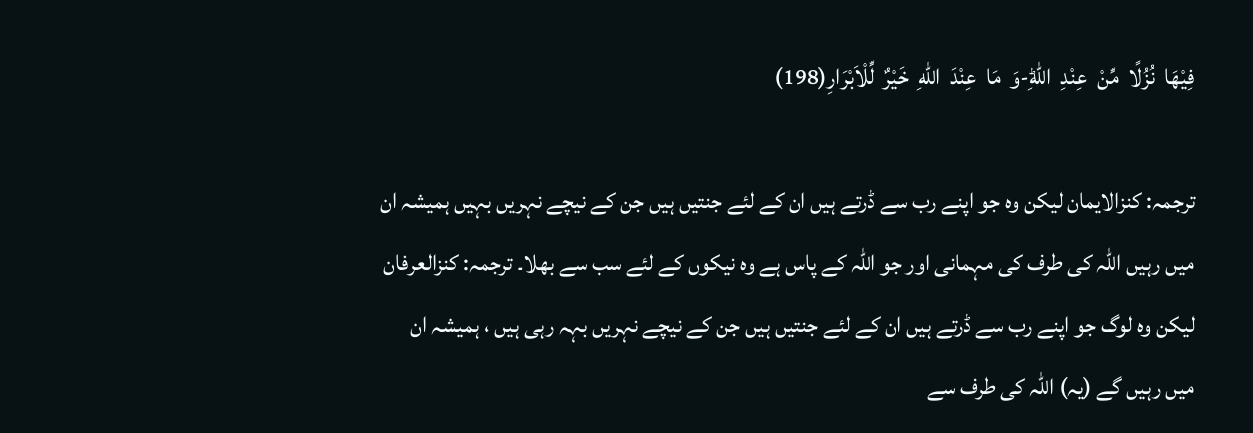فِیْهَا  نُزُلًا  مِّنْ  عِنْدِ  اللّٰهِؕ-وَ  مَا  عِنْدَ  اللّٰهِ  خَیْرٌ  لِّلْاَبْرَارِ(198)

ترجمہ: کنزالایمان لیکن وہ جو اپنے رب سے ڈرتے ہیں ان کے لئے جنتیں ہیں جن کے نیچے نہریں بہیں ہمیشہ ان میں رہیں اللہ کی طرف کی مہمانی اور جو اللہ کے پاس ہے وہ نیکوں کے لئے سب سے بھلا۔ ترجمہ: کنزالعرفان لیکن وہ لوگ جو اپنے رب سے ڈرتے ہیں ان کے لئے جنتیں ہیں جن کے نیچے نہریں بہہ رہی ہیں ، ہمیشہ ان میں رہیں گے (یہ) اللہ کی طرف سے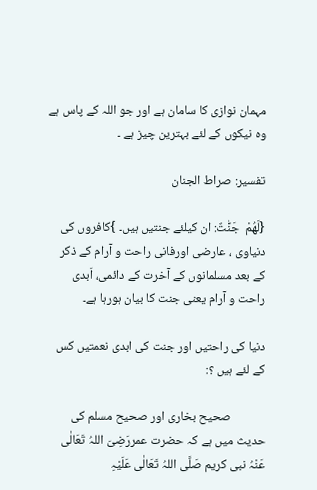مہمان نوازی کا سامان ہے اور جو اللہ کے پاس ہے وہ نیکوں کے لئے بہترین چیز ہے ۔

تفسیر: صراط الجنان

{لَهُمْ  جَنّٰتٌ: ان کیلئے جنتیں ہیں۔ }کافروں کی دنیاوی ، عارضی اورفانی راحت و آرام کے ذکر کے بعد مسلمانوں کے آخرت کے دائمی، اَبدی راحت و آرام یعنی جنت کا بیان ہورہا ہے۔

دنیا کی راحتیں اور جنت کی ابدی نعمتیں کس کے لئے ہیں ؟:

            صحیح بخاری اور صحیح مسلم کی حدیث میں ہے کہ حضرت عمررَضِیَ اللہُ تَعَالٰی عَنْہُ نبی کریم صَلَّی اللہُ تَعَالٰی عَلَیْہِ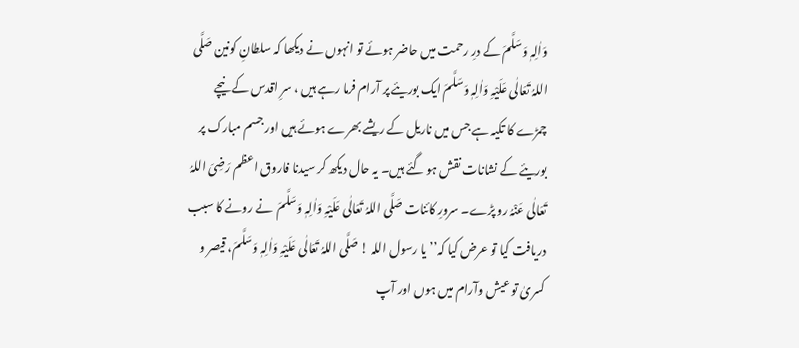وَاٰلِہٖ وَسَلَّمَ کے درِ رحمت میں حاضر ہوئے تو انہوں نے دیکھا کہ سلطانِ کونین صَلَّی اللہُ تَعَالٰی عَلَیْہِ وَاٰلِہٖ وَسَلَّمَ ایک بوریئے پر آرام فرما رہے ہیں ، سرِ اقدس کے نیچے چمڑے کا تکیہ ہے جس میں ناریل کے ریشے بھرے ہوئے ہیں اور جسم مبارک پر بوریئے کے نشانات نقش ہو گئے ہیں۔ یہ حال دیکھ کر سیدنا فاروق اعظم رَضِیَ اللہُ تَعَالٰی عَنْہُ رو پڑے۔ سرورِ کائنات صَلَّی اللہُ تَعَالٰی عَلَیْہِ وَاٰلِہٖ وَسَلَّمَ  نے رونے کا سبب دریافت کیا تو عرض کیا کہ’’ یا رسول اللہ ! صَلَّی اللہُ تَعَالٰی عَلَیْہِ وَاٰلِہٖ وَسَلَّمَ، قیصر و کسریٰ تو عیش وآرام میں ہوں اور آپ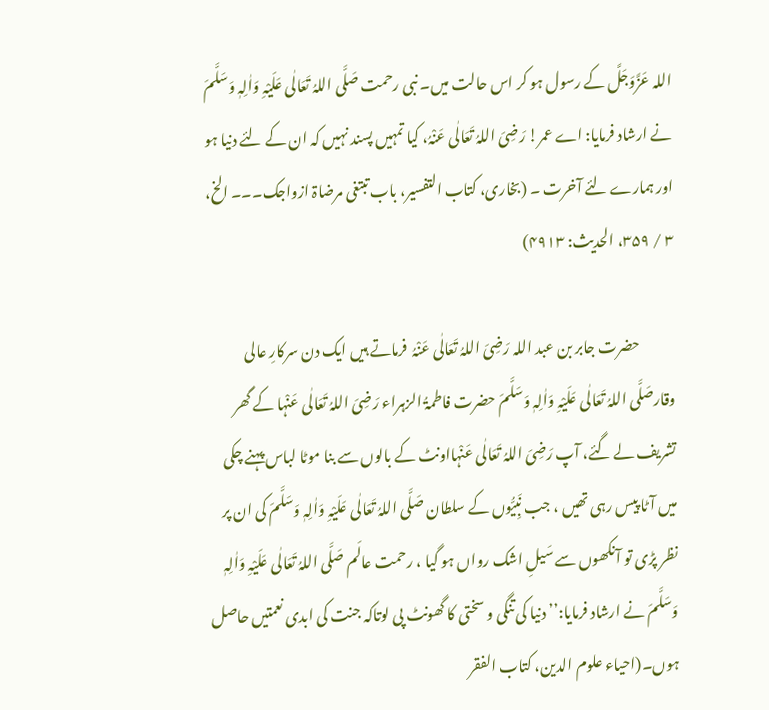اللہ عَزَّوَجَلَّ کے رسول ہو کر اس حالت میں۔ نبی رحمت صَلَّی اللہُ تَعَالٰی عَلَیْہِ وَاٰلِہٖ وَسَلَّمَ نے ارشاد فرمایا: اے عمر! رَضِیَ اللہُ تَعَالٰی عَنْہُ، کیا تمہیں پسند نہیں کہ ان کے لئے دنیا ہو اور ہمارے لئے آخرت ۔ (بخاری، کتاب التفسیر، باب تبتغی مرضاۃ ازواجک۔۔۔ الخ، ۳ / ۳۵۹، الحدیث: ۴۹۱۳)

            حضرت جابر بن عبد اللہ رَضِیَ اللہُ تَعَالٰی عَنْہُ  فرماتے ہیں ایک دن سرکارِ عالی وقارصَلَّی اللہُ تَعَالٰی عَلَیْہِ وَاٰلِہٖ وَسَلَّمَ حضرت فاطمۃُ الزہراء رَضِیَ اللہُ تَعَالٰی عَنْہا کے گھر تشریف لے گئے، آپ رَضِیَ اللہُ تَعَالٰی عَنْہااونٹ کے بالوں سے بنا موٹا لباس پہنے چکی میں آٹا پیس رہی تھیں ، جب نَبِیُّوں کے سلطان صَلَّی اللہُ تَعَالٰی عَلَیْہِ وَاٰلِہٖ وَسَلَّمَ کی ان پر نظر پڑی تو آنکھوں سے سَیلِ اشک رواں ہو گیا ، رحمت عالَم صَلَّی اللہُ تَعَالٰی عَلَیْہِ وَاٰلِہٖ وَسَلَّمَ نے ارشاد فرمایا:’’دنیا کی تنگی و سختی کا گھونٹ پی لوتاکہ جنت کی ابدی نعمتیں حاصل ہوں۔(احیاء علوم الدین، کتاب الفقر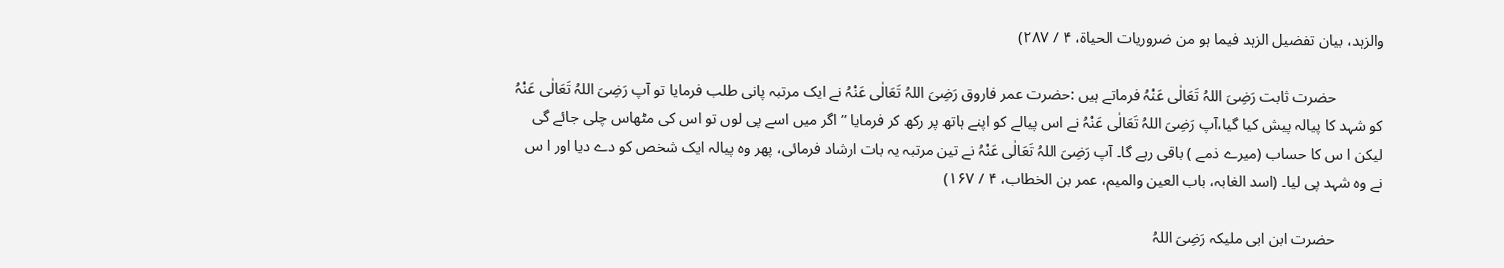والزہد، بیان تفضیل الزہد فیما ہو من ضروریات الحیاۃ، ۴ / ۲۸۷)

            حضرت ثابت رَضِیَ اللہُ تَعَالٰی عَنْہُ فرماتے ہیں :حضرت عمر فاروق رَضِیَ اللہُ تَعَالٰی عَنْہُ نے ایک مرتبہ پانی طلب فرمایا تو آپ رَضِیَ اللہُ تَعَالٰی عَنْہُ کو شہد کا پیالہ پیش کیا گیا،آپ رَضِیَ اللہُ تَعَالٰی عَنْہُ نے اس پیالے کو اپنے ہاتھ پر رکھ کر فرمایا ’’اگر میں اسے پی لوں تو اس کی مٹھاس چلی جائے گی لیکن ا س کا حساب (میرے ذمے ) باقی رہے گا۔ آپ رَضِیَ اللہُ تَعَالٰی عَنْہُ نے تین مرتبہ یہ بات ارشاد فرمائی، پھر وہ پیالہ ایک شخص کو دے دیا اور ا س نے وہ شہد پی لیا۔ (اسد الغابہ، باب العین والمیم، عمر بن الخطاب، ۴ / ۱۶۷)

            حضرت ابن ابی ملیکہ رَضِیَ اللہُ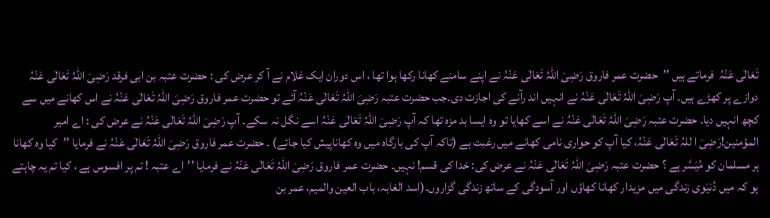تَعَالٰی عَنْہُ  فرماتے ہیں ’’حضرت عمر فاروق رَضِیَ اللہُ تَعَالٰی عَنْہُ نے اپنے سامنے کھانا رکھا ہوا تھا ، اس دوران ایک غلام نے آ کر عرض کی : حضرت عتبہ بن ابی فرقد رَضِیَ اللہُ تَعَالٰی عَنْہُ دوازے پر کھڑے ہیں۔ آپ رَضِیَ اللہُ تَعَالٰی عَنْہُ نے انہیں اند رآنے کی اجازت دی۔جب حضرت عتبہ رَضِیَ اللہُ تَعَالٰی عَنْہُ آئے تو حضرت عمر فاروق رَضِیَ اللہُ تَعَالٰی عَنْہُ نے اس کھانے میں سے کچھ انہیں دیا۔ حضرت عتبہ رَضِیَ اللہُ تَعَالٰی عَنْہُ نے اسے کھایا تو وہ ایسا بد مزہ تھا کہ آپ رَضِیَ اللہُ تَعَالٰی عَنْہُ اسے نگل نہ سکے۔ آپ رَضِیَ اللہُ تَعَالٰی عَنْہُ نے عرض کی : اے امیر المؤمنین!رَضِیَ ا للہُ تَعَالٰی عَنْہُ، کیا آپ کو حواری نامی کھانے میں رغبت ہے (تاکہ آپ کی بارگاہ میں وہ کھاناپیش کیا جائے) ۔ حضرت عمر فاروق رَضِیَ اللہُ تَعَالٰی عَنْہُ نے فرمایا ’’کیا وہ کھانا ہر مسلمان کو مُیَسَّر ہے ؟ حضرت عتبہ رَضِیَ اللہُ تَعَالٰی عَنْہُ نے عرض کی: خدا کی قسم! نہیں۔ حضرت عمر فاروق رَضِیَ اللہُ تَعَالٰی عَنْہُ نے فرمایا ’’اے عتبہ ! تم پر افسوس ہے ، کیا تم یہ چاہتے ہو کہ میں دُنیَوی زندگی میں مزیدار کھانا کھاؤں اور آسودگی کے ساتھ زندگی گزاروں۔(اسد الغابہ، باب العین والمیم، عمر بن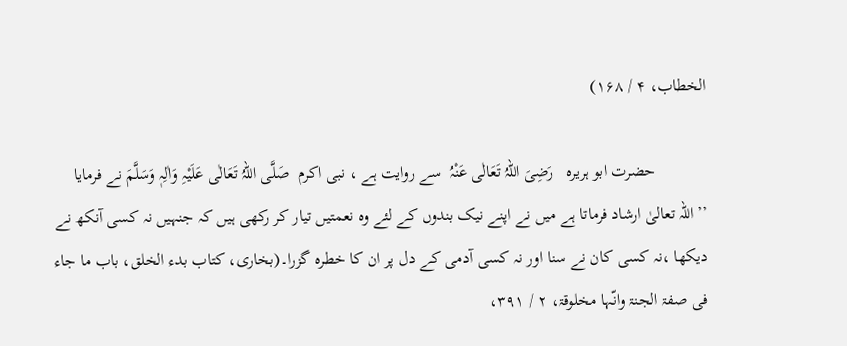الخطاب، ۴ / ۱۶۸)

            حضرت ابو ہریرہ   رَضِیَ اللہُ تَعَالٰی عَنْہُ  سے روایت ہے ، نبی اکرم  صَلَّی اللہُ تَعَالٰی عَلَیْہِ وَاٰلِہٖ وَسَلَّمَ نے فرمایا ’’اللہ تعالیٰ ارشاد فرماتا ہے میں نے اپنے نیک بندوں کے لئے وہ نعمتیں تیار کر رکھی ہیں کہ جنہیں نہ کسی آنکھ نے دیکھا ،نہ کسی کان نے سنا اور نہ کسی آدمی کے دل پر ان کا خطرہ گزرا۔(بخاری، کتاب بدء الخلق، باب ما جاء فی صفۃ الجنۃ وانّہا مخلوقۃ، ۲ / ۳۹۱،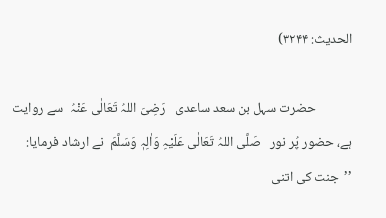الحدیث: ۳۲۴۴)

            حضرت سہل بن سعد ساعدی   رَضِیَ اللہُ تَعَالٰی عَنْہُ  سے روایت ہے، حضور پُر نور   صَلَّی اللہُ تَعَالٰی عَلَیْہِ وَاٰلِہٖ وَسَلَّمَ  نے ارشاد فرمایا: ’’جنت کی اتنی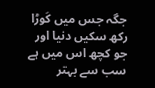جگہ جس میں کَوڑا رکھ سکیں دنیا اور جو کچھ اس میں ہے سب سے بہتر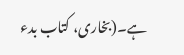ہے۔(بخاری، کتاب بدء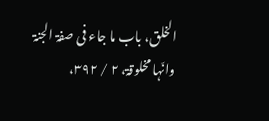الخلق، باب ما جاء فی صفۃ الجنۃ وانّہا مخلوقۃ، ۲ / ۳۹۲،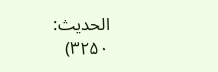الحدیث: ۳۲۵۰)